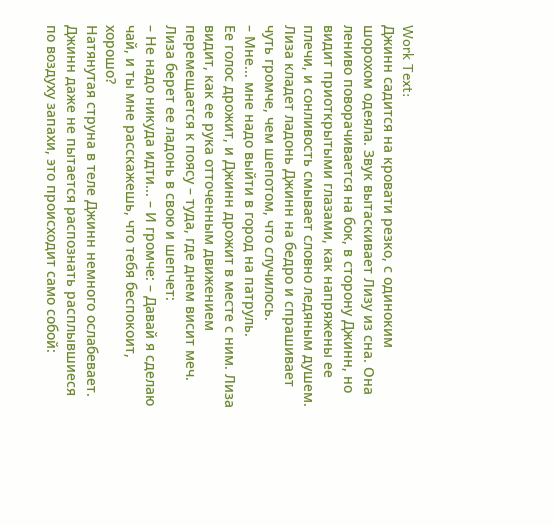Work Text:
Джинн садится на кровати резко, с одиноким шорохом одеяла. Звук вытаскивает Лизу из сна. Она лениво поворачивается на бок, в сторону Джинн, но видит приоткрытыми глазами, как напряжены ее плечи, и сонливость смывает словно ледяным душем.
Лиза кладет ладонь Джинн на бедро и спрашивает чуть громче, чем шепотом, что случилось.
– Мне... мне надо выйти в город на патруль.
Ее голос дрожит, и Джинн дрожит в месте с ним. Лиза видит, как ее рука отточенным движением перемещается к поясу – туда, где днем висит меч.
Лиза берет ее ладонь в свою и шепчет:
– Не надо никуда идти... – И громче: – Давай я сделаю чай, и ты мне расскажешь, что тебя беспокоит, хорошо?
Натянутая струна в теле Джинн немного ослабевает.
Джинн даже не пытается распознать расплывшиеся по воздуху запахи, это происходит само собой: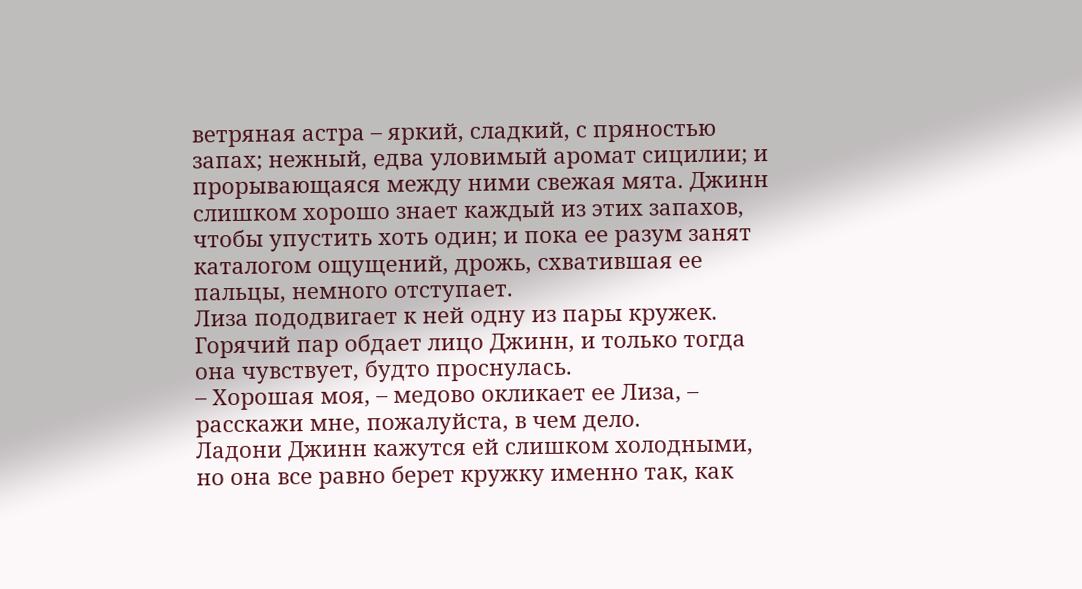ветряная астра – яркий, сладкий, с пряностью запах; нежный, едва уловимый аромат сицилии; и прорывающаяся между ними свежая мята. Джинн слишком хорошо знает каждый из этих запахов, чтобы упустить хоть один; и пока ее разум занят каталогом ощущений, дрожь, схватившая ее пальцы, немного отступает.
Лиза пододвигает к ней одну из пары кружек. Горячий пар обдает лицо Джинн, и только тогда она чувствует, будто проснулась.
– Хорошая моя, – медово окликает ее Лиза, – расскажи мне, пожалуйста, в чем дело.
Ладони Джинн кажутся ей слишком холодными, но она все равно берет кружку именно так, как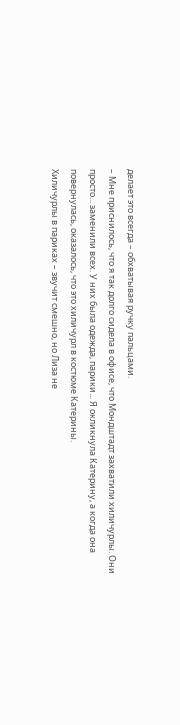делает это всегда – обхватывая ручку пальцами.
– Мне приснилось, что я так долго сидела в офисе, что Мондштадт захватили хиличурлы. Они просто... заменили всех. У них была одежда, парики... Я окликнула Катерину, а когда она повернулась, оказалось, что это хиличурл в костюме Катерины.
Хиличурлы в париках – звучит смешно, но Лиза не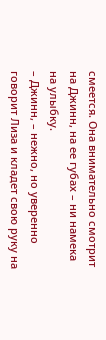смеется. Она внимательно смотрит на Джинн, на ее губах – ни намека на улыбку.
– Джинн, – нежно, но уверенно говорит Лиза и кладет свою руку на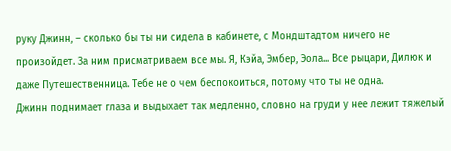руку Джинн, – сколько бы ты ни сидела в кабинете, с Мондштадтом ничего не произойдет. За ним присматриваем все мы. Я, Кэйа, Эмбер, Эола... Все рыцари, Дилюк и даже Путешественница. Тебе не о чем беспокоиться, потому что ты не одна.
Джинн поднимает глаза и выдыхает так медленно, словно на груди у нее лежит тяжелый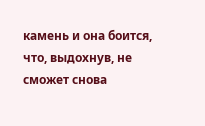камень и она боится, что, выдохнув, не сможет снова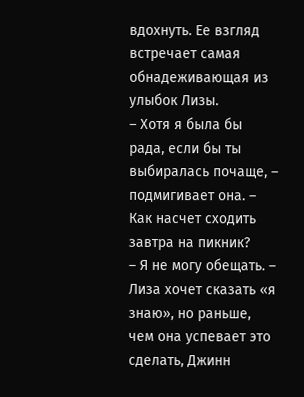вдохнуть. Ее взгляд встречает самая обнадеживающая из улыбок Лизы.
– Хотя я была бы рада, если бы ты выбиралась почаще, – подмигивает она. – Как насчет сходить завтра на пикник?
– Я не могу обещать. – Лиза хочет сказать «я знаю», но раньше, чем она успевает это сделать, Джинн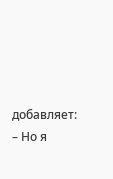добавляет: – Но я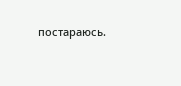постараюсь.